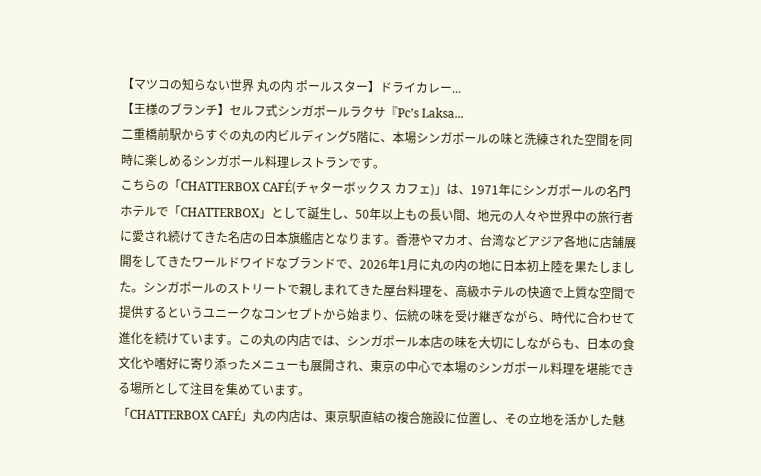【マツコの知らない世界 丸の内 ポールスター】ドライカレー...
【王様のブランチ】セルフ式シンガポールラクサ『Pc’s Laksa...
二重橋前駅からすぐの丸の内ビルディング5階に、本場シンガポールの味と洗練された空間を同時に楽しめるシンガポール料理レストランです。
こちらの「CHATTERBOX CAFÉ(チャターボックス カフェ)」は、1971年にシンガポールの名門ホテルで「CHATTERBOX」として誕生し、50年以上もの長い間、地元の人々や世界中の旅行者に愛され続けてきた名店の日本旗艦店となります。香港やマカオ、台湾などアジア各地に店舗展開をしてきたワールドワイドなブランドで、2026年1月に丸の内の地に日本初上陸を果たしました。シンガポールのストリートで親しまれてきた屋台料理を、高級ホテルの快適で上質な空間で提供するというユニークなコンセプトから始まり、伝統の味を受け継ぎながら、時代に合わせて進化を続けています。この丸の内店では、シンガポール本店の味を大切にしながらも、日本の食文化や嗜好に寄り添ったメニューも展開され、東京の中心で本場のシンガポール料理を堪能できる場所として注目を集めています。
「CHATTERBOX CAFÉ」丸の内店は、東京駅直結の複合施設に位置し、その立地を活かした魅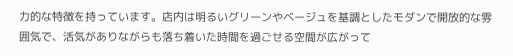力的な特徴を持っています。店内は明るいグリーンやベージュを基調としたモダンで開放的な雰囲気で、活気がありながらも落ち着いた時間を過ごせる空間が広がって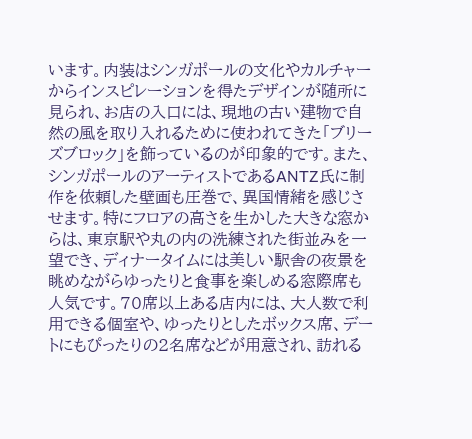います。内装はシンガポールの文化やカルチャーからインスピレーションを得たデザインが随所に見られ、お店の入口には、現地の古い建物で自然の風を取り入れるために使われてきた「ブリーズブロック」を飾っているのが印象的です。また、シンガポールのアーティストであるANTZ氏に制作を依頼した壁画も圧巻で、異国情緒を感じさせます。特にフロアの高さを生かした大きな窓からは、東京駅や丸の内の洗練された街並みを一望でき、ディナータイムには美しい駅舎の夜景を眺めながらゆったりと食事を楽しめる窓際席も人気です。70席以上ある店内には、大人数で利用できる個室や、ゆったりとしたボックス席、デートにもぴったりの2名席などが用意され、訪れる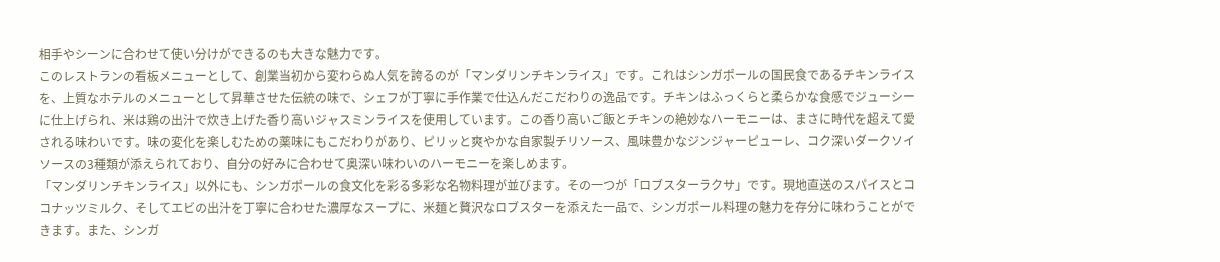相手やシーンに合わせて使い分けができるのも大きな魅力です。
このレストランの看板メニューとして、創業当初から変わらぬ人気を誇るのが「マンダリンチキンライス」です。これはシンガポールの国民食であるチキンライスを、上質なホテルのメニューとして昇華させた伝統の味で、シェフが丁寧に手作業で仕込んだこだわりの逸品です。チキンはふっくらと柔らかな食感でジューシーに仕上げられ、米は鶏の出汁で炊き上げた香り高いジャスミンライスを使用しています。この香り高いご飯とチキンの絶妙なハーモニーは、まさに時代を超えて愛される味わいです。味の変化を楽しむための薬味にもこだわりがあり、ピリッと爽やかな自家製チリソース、風味豊かなジンジャーピューレ、コク深いダークソイソースの3種類が添えられており、自分の好みに合わせて奥深い味わいのハーモニーを楽しめます。
「マンダリンチキンライス」以外にも、シンガポールの食文化を彩る多彩な名物料理が並びます。その一つが「ロブスターラクサ」です。現地直送のスパイスとココナッツミルク、そしてエビの出汁を丁寧に合わせた濃厚なスープに、米麺と贅沢なロブスターを添えた一品で、シンガポール料理の魅力を存分に味わうことができます。また、シンガ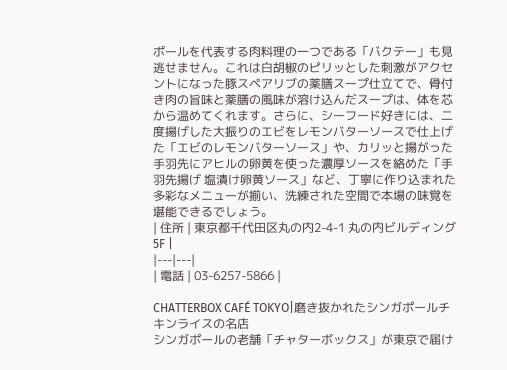ポールを代表する肉料理の一つである「バクテー」も見逃せません。これは白胡椒のピリッとした刺激がアクセントになった豚スペアリブの薬膳スープ仕立てで、骨付き肉の旨味と薬膳の風味が溶け込んだスープは、体を芯から温めてくれます。さらに、シーフード好きには、二度揚げした大振りのエビをレモンバターソースで仕上げた「エビのレモンバターソース」や、カリッと揚がった手羽先にアヒルの卵黄を使った濃厚ソースを絡めた「手羽先揚げ 塩漬け卵黄ソース」など、丁寧に作り込まれた多彩なメニューが揃い、洗練された空間で本場の味覚を堪能できるでしょう。
| 住所 | 東京都千代田区丸の内2-4-1 丸の内ビルディング 5F |
|---|---|
| 電話 | 03-6257-5866 |

CHATTERBOX CAFÉ TOKYO|磨き抜かれたシンガポールチキンライスの名店
シンガポールの老舗「チャターボックス」が東京で届け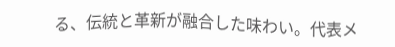る、伝統と革新が融合した味わい。代表メ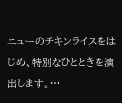ニューのチキンライスをはじめ、特別なひとときを演出します。…